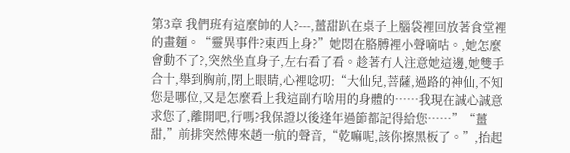第3章 我們班有這麼帥的人?---,薑甜趴在桌子上腦袋裡回放著食堂裡的畫麵。“靈異事件?東西上身?”她悶在胳膊裡小聲嘀咕。,她怎麼會動不了?,突然坐直身子,左右看了看。趁著冇人注意她這邊,她雙手合十,舉到胸前,閉上眼睛,心裡唸叨:“大仙兒,菩薩,過路的神仙,不知您是哪位,又是怎麼看上我這副冇啥用的身體的……我現在誠心誠意求您了,離開吧,行嗎?我保證以後逢年過節都記得給您……”“薑甜,”前排突然傳來趙一航的聲音,“乾嘛呢,該你擦黑板了。”,抬起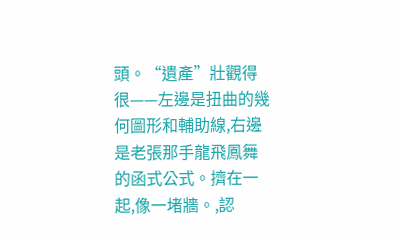頭。“遺產”壯觀得很——左邊是扭曲的幾何圖形和輔助線,右邊是老張那手龍飛鳳舞的函式公式。擠在一起,像一堵牆。,認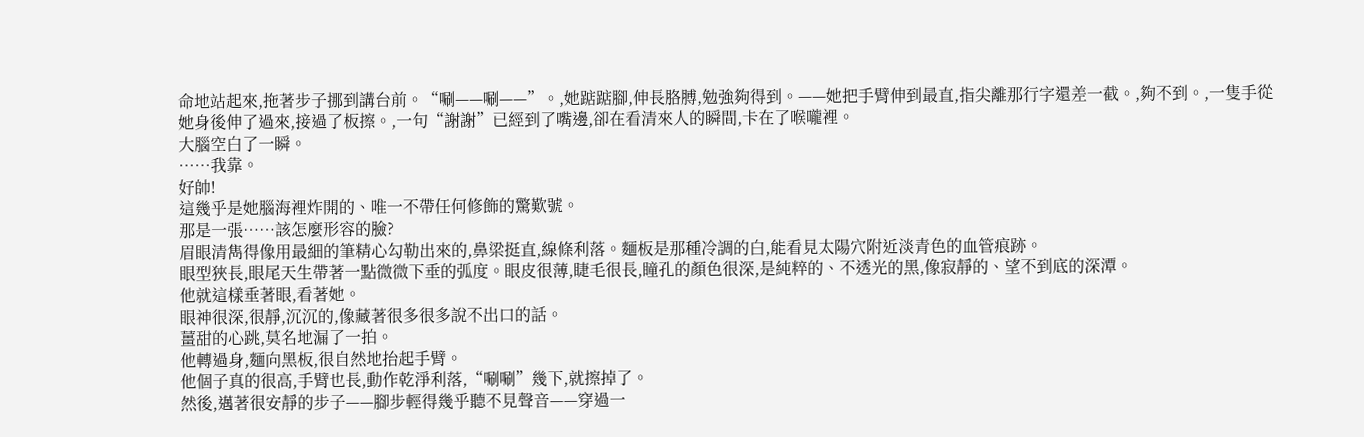命地站起來,拖著步子挪到講台前。“唰——唰——”。,她踮踮腳,伸長胳膊,勉強夠得到。——她把手臂伸到最直,指尖離那行字還差一截。,夠不到。,一隻手從她身後伸了過來,接過了板擦。,一句“謝謝”已經到了嘴邊,卻在看清來人的瞬間,卡在了喉嚨裡。
大腦空白了一瞬。
……我靠。
好帥!
這幾乎是她腦海裡炸開的、唯一不帶任何修飾的驚歎號。
那是一張……該怎麼形容的臉?
眉眼清雋得像用最細的筆精心勾勒出來的,鼻梁挺直,線條利落。麵板是那種冷調的白,能看見太陽穴附近淡青色的血管痕跡。
眼型狹長,眼尾天生帶著一點微微下垂的弧度。眼皮很薄,睫毛很長,瞳孔的顏色很深,是純粹的、不透光的黑,像寂靜的、望不到底的深潭。
他就這樣垂著眼,看著她。
眼神很深,很靜,沉沉的,像藏著很多很多說不出口的話。
薑甜的心跳,莫名地漏了一拍。
他轉過身,麵向黑板,很自然地抬起手臂。
他個子真的很高,手臂也長,動作乾淨利落,“唰唰”幾下,就擦掉了。
然後,邁著很安靜的步子——腳步輕得幾乎聽不見聲音——穿過一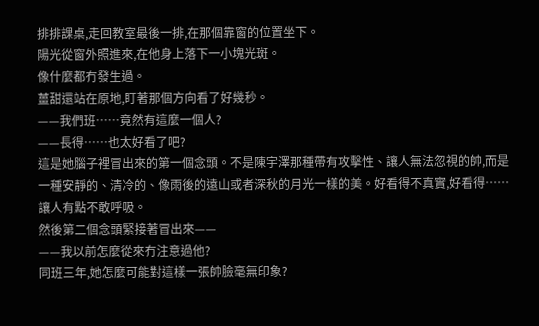排排課桌,走回教室最後一排,在那個靠窗的位置坐下。
陽光從窗外照進來,在他身上落下一小塊光斑。
像什麼都冇發生過。
薑甜還站在原地,盯著那個方向看了好幾秒。
——我們班……竟然有這麼一個人?
——長得……也太好看了吧?
這是她腦子裡冒出來的第一個念頭。不是陳宇澤那種帶有攻擊性、讓人無法忽視的帥,而是一種安靜的、清冷的、像雨後的遠山或者深秋的月光一樣的美。好看得不真實,好看得……讓人有點不敢呼吸。
然後第二個念頭緊接著冒出來——
——我以前怎麼從來冇注意過他?
同班三年,她怎麼可能對這樣一張帥臉毫無印象?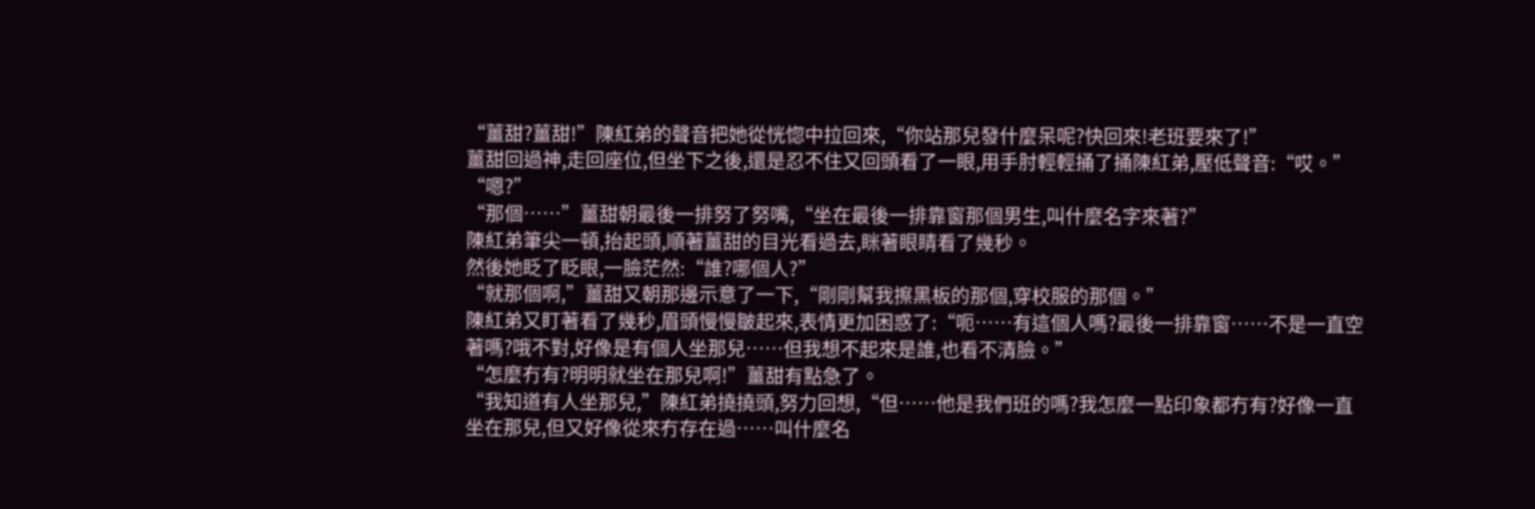“薑甜?薑甜!”陳紅弟的聲音把她從恍惚中拉回來,“你站那兒發什麼呆呢?快回來!老班要來了!”
薑甜回過神,走回座位,但坐下之後,還是忍不住又回頭看了一眼,用手肘輕輕捅了捅陳紅弟,壓低聲音:“哎。”
“嗯?”
“那個……”薑甜朝最後一排努了努嘴,“坐在最後一排靠窗那個男生,叫什麼名字來著?”
陳紅弟筆尖一頓,抬起頭,順著薑甜的目光看過去,眯著眼睛看了幾秒。
然後她眨了眨眼,一臉茫然:“誰?哪個人?”
“就那個啊,”薑甜又朝那邊示意了一下,“剛剛幫我擦黑板的那個,穿校服的那個。”
陳紅弟又盯著看了幾秒,眉頭慢慢皺起來,表情更加困惑了:“呃……有這個人嗎?最後一排靠窗……不是一直空著嗎?哦不對,好像是有個人坐那兒……但我想不起來是誰,也看不清臉。”
“怎麼冇有?明明就坐在那兒啊!”薑甜有點急了。
“我知道有人坐那兒,”陳紅弟撓撓頭,努力回想,“但……他是我們班的嗎?我怎麼一點印象都冇有?好像一直坐在那兒,但又好像從來冇存在過……叫什麼名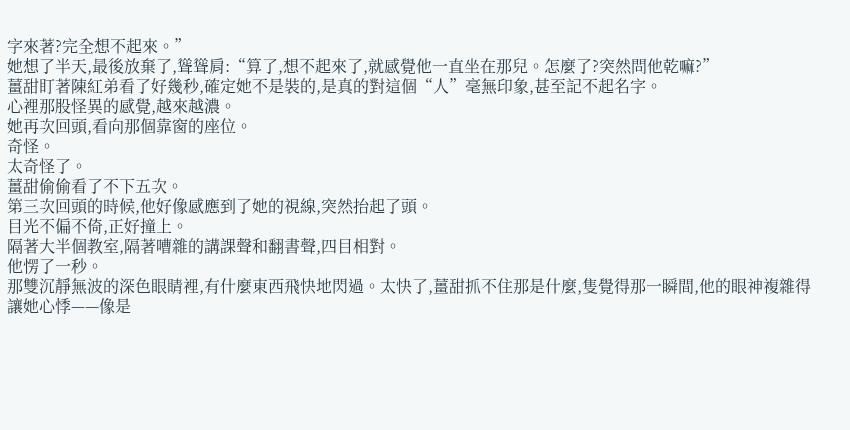字來著?完全想不起來。”
她想了半天,最後放棄了,聳聳肩:“算了,想不起來了,就感覺他一直坐在那兒。怎麼了?突然問他乾嘛?”
薑甜盯著陳紅弟看了好幾秒,確定她不是裝的,是真的對這個“人”毫無印象,甚至記不起名字。
心裡那股怪異的感覺,越來越濃。
她再次回頭,看向那個靠窗的座位。
奇怪。
太奇怪了。
薑甜偷偷看了不下五次。
第三次回頭的時候,他好像感應到了她的視線,突然抬起了頭。
目光不偏不倚,正好撞上。
隔著大半個教室,隔著嘈雜的講課聲和翻書聲,四目相對。
他愣了一秒。
那雙沉靜無波的深色眼睛裡,有什麼東西飛快地閃過。太快了,薑甜抓不住那是什麼,隻覺得那一瞬間,他的眼神複雜得讓她心悸——像是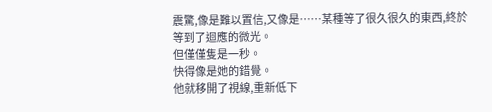震驚,像是難以置信,又像是……某種等了很久很久的東西,終於等到了迴應的微光。
但僅僅隻是一秒。
快得像是她的錯覺。
他就移開了視線,重新低下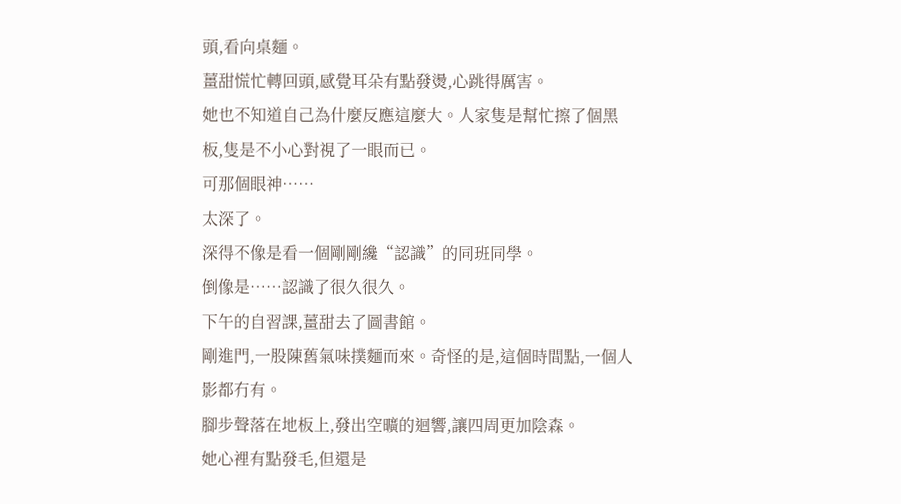頭,看向桌麵。
薑甜慌忙轉回頭,感覺耳朵有點發燙,心跳得厲害。
她也不知道自己為什麼反應這麼大。人家隻是幫忙擦了個黑板,隻是不小心對視了一眼而已。
可那個眼神……
太深了。
深得不像是看一個剛剛纔“認識”的同班同學。
倒像是……認識了很久很久。
下午的自習課,薑甜去了圖書館。
剛進門,一股陳舊氣味撲麵而來。奇怪的是,這個時間點,一個人影都冇有。
腳步聲落在地板上,發出空曠的迴響,讓四周更加陰森。
她心裡有點發毛,但還是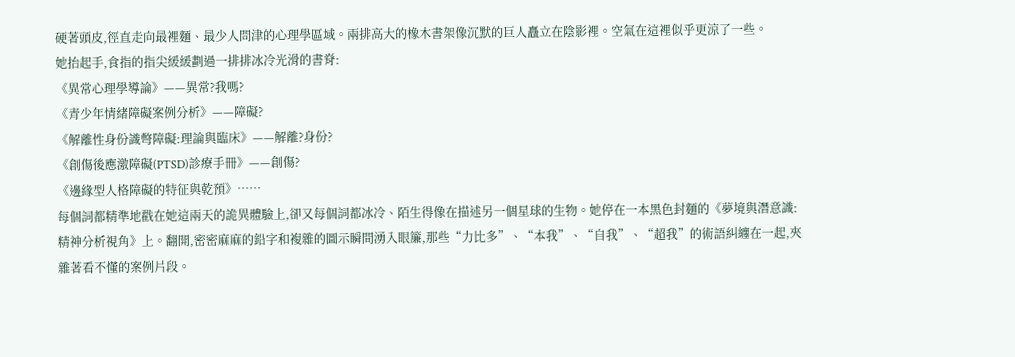硬著頭皮,徑直走向最裡麵、最少人問津的心理學區域。兩排高大的橡木書架像沉默的巨人矗立在陰影裡。空氣在這裡似乎更涼了一些。
她抬起手,食指的指尖緩緩劃過一排排冰冷光滑的書脊:
《異常心理學導論》——異常?我嗎?
《青少年情緒障礙案例分析》——障礙?
《解離性身份識彆障礙:理論與臨床》——解離?身份?
《創傷後應激障礙(PTSD)診療手冊》——創傷?
《邊緣型人格障礙的特征與乾預》……
每個詞都精準地戳在她這兩天的詭異體驗上,卻又每個詞都冰冷、陌生得像在描述另一個星球的生物。她停在一本黑色封麵的《夢境與潛意識:精神分析視角》上。翻開,密密麻麻的鉛字和複雜的圖示瞬間湧入眼簾,那些“力比多”、“本我”、“自我”、“超我”的術語糾纏在一起,夾雜著看不懂的案例片段。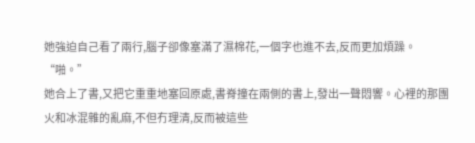她強迫自己看了兩行,腦子卻像塞滿了濕棉花,一個字也進不去,反而更加煩躁。
“啪。”
她合上了書,又把它重重地塞回原處,書脊撞在兩側的書上,發出一聲悶響。心裡的那團火和冰混雜的亂麻,不但冇理清,反而被這些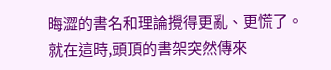晦澀的書名和理論攪得更亂、更慌了。
就在這時,頭頂的書架突然傳來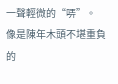一聲輕微的“哢”。
像是陳年木頭不堪重負的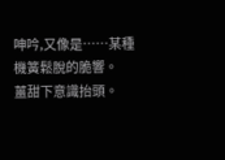呻吟,又像是……某種機簧鬆脫的脆響。
薑甜下意識抬頭。